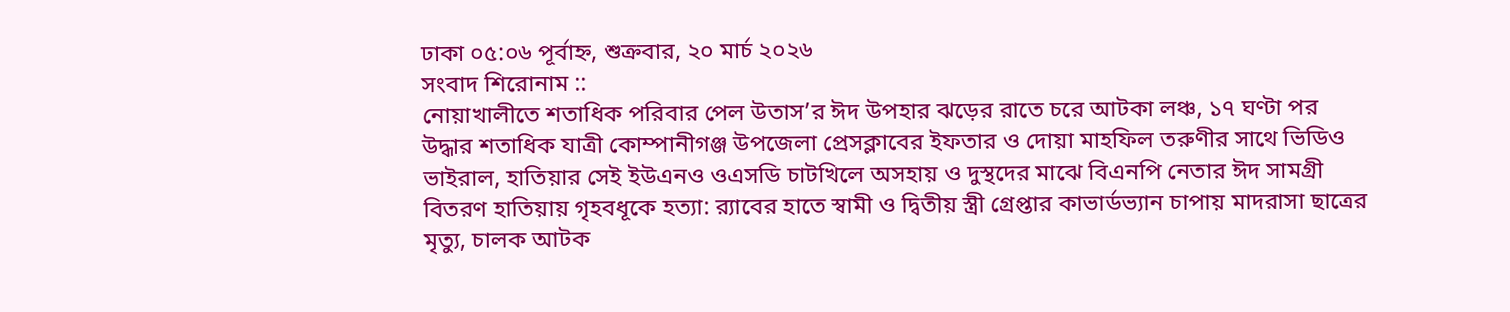ঢাকা ০৫:০৬ পূর্বাহ্ন, শুক্রবার, ২০ মার্চ ২০২৬
সংবাদ শিরোনাম ::
নোয়াখালীতে শতাধিক পরিবার পেল উতাস’র ঈদ উপহার ঝড়ের রাতে চরে আটকা লঞ্চ, ১৭ ঘণ্টা পর উদ্ধার শতাধিক যাত্রী কোম্পানীগঞ্জ উপজেলা প্রেসক্লাবের ইফতার ও দোয়া মাহফিল তরুণীর সাথে ভিডিও ভাইরাল, হাতিয়ার সেই ইউএনও ওএসডি চাটখিলে অসহায় ও দুস্থদের মাঝে বিএনপি নেতার ঈদ সামগ্রী বিতরণ হাতিয়ায় গৃহবধূকে হত্যা: র‌্যাবের হাতে স্বামী ও দ্বিতীয় স্ত্রী গ্রেপ্তার কাভার্ডভ্যান চাপায় মাদরাসা ছাত্রের মৃত্যু, চালক আটক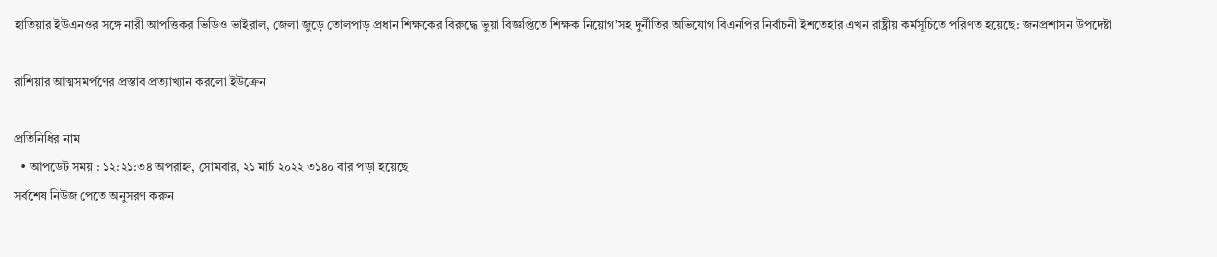হাতিয়ার ইউএনওর সঙ্গে নারী আপত্তিকর ভিডিও ভাইরাল, জেলা জুড়ে তোলপাড় প্রধান শিক্ষকের বিরুদ্ধে ভুয়া বিজ্ঞপ্তিতে শিক্ষক নিয়োগ’সহ দুর্নীতির অভিযোগ বিএনপির নির্বাচনী ইশতেহার এখন রাষ্ট্রীয় কর্মসূচিতে পরিণত হয়েছে: জনপ্রশাসন উপদেষ্টা

রাশিয়ার আত্মসমর্পণের প্রস্তাব প্রত্যাখ্যান করলো ইউক্রেন

প্রতিনিধির নাম
  • আপডেট সময় : ১২:২১:৩৪ অপরাহ্ন, সোমবার, ২১ মার্চ ২০২২ ৩১৪০ বার পড়া হয়েছে
সর্বশেষ নিউজ পেতে অনুসরণ করুন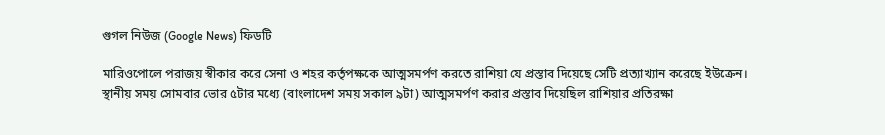গুগল নিউজ (Google News) ফিডটি

মারিওপোলে পরাজয় স্বীকার করে সেনা ও শহর কর্তৃপক্ষকে আত্মসমর্পণ করতে রাশিয়া যে প্রস্তাব দিয়েছে সেটি প্রত্যাখ্যান করেছে ইউক্রেন।
স্থানীয় সময় সোমবার ভোর ৫টার মধ্যে (বাংলাদেশ সময় সকাল ৯টা) আত্মসমর্পণ করার প্রস্তাব দিয়েছিল রাশিয়ার প্রতিরক্ষা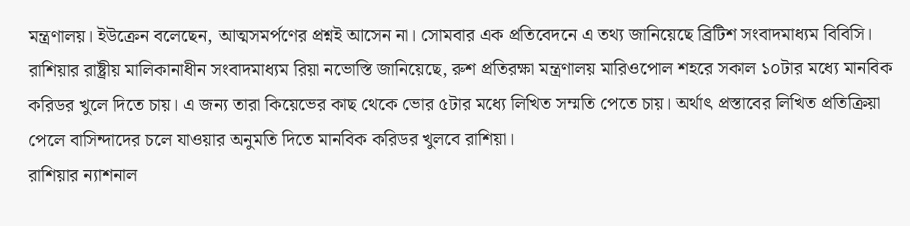মন্ত্রণালয়। ইউক্রেন বলেছেন, আত্মসমর্পণের প্রশ্নই আসেন না। সোমবার এক প্রতিবেদনে এ তথ্য জানিয়েছে ব্রিটিশ সংবাদমাধ্যম বিবিসি।
রাশিয়ার রাষ্ট্রীয় মালিকানাধীন সংবাদমাধ্যম রিয়া নভোস্তি জানিয়েছে, রুশ প্রতিরক্ষা মন্ত্রণালয় মারিওপোল শহরে সকাল ১০টার মধ্যে মানবিক করিডর খুলে দিতে চায়। এ জন্য তারা কিয়েভের কাছ থেকে ভোর ৫টার মধ্যে লিখিত সম্মতি পেতে চায়। অর্থাৎ প্রস্তাবের লিখিত প্রতিক্রিয়া পেলে বাসিন্দাদের চলে যাওয়ার অনুমতি দিতে মানবিক করিডর খুলবে রাশিয়া।
রাশিয়ার ন্যাশনাল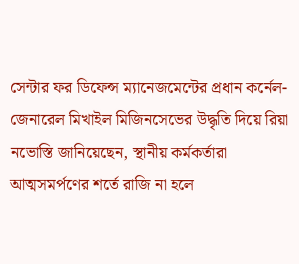সেন্টার ফর ডিফেন্স ম্যানেজমেন্টের প্রধান কর্নেল-জেনারেল মিখাইল মিজিনসেভের উদ্ধৃতি দিয়ে রিয়া নভোস্তি জানিয়েছেন, স্থানীয় কর্মকর্তারা আত্মসমর্পণের শর্তে রাজি না হলে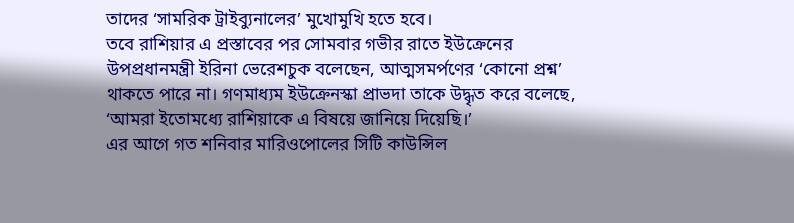তাদের ‘সামরিক ট্রাইব্যুনালের’ মুখোমুখি হতে হবে।
তবে রাশিয়ার এ প্রস্তাবের পর সোমবার গভীর রাতে ইউক্রেনের উপপ্রধানমন্ত্রী ইরিনা ভেরেশচুক বলেছেন, আত্মসমর্পণের ‘কোনো প্রশ্ন’ থাকতে পারে না। গণমাধ্যম ইউক্রেনস্কা প্রাভদা তাকে উদ্ধৃত করে বলেছে, ‘আমরা ইতোমধ্যে রাশিয়াকে এ বিষয়ে জানিয়ে দিয়েছি।’
এর আগে গত শনিবার মারিওপোলের সিটি কাউন্সিল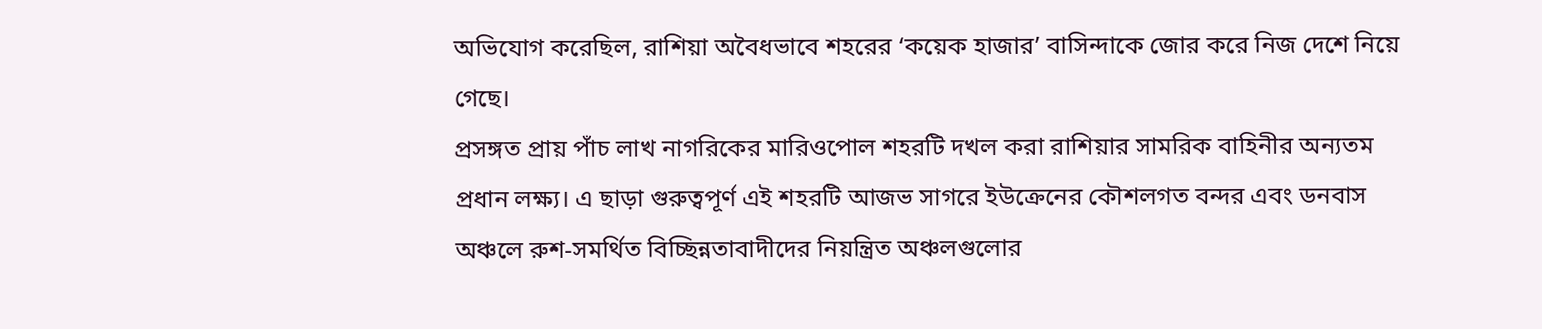অভিযোগ করেছিল, রাশিয়া অবৈধভাবে শহরের ‘কয়েক হাজার’ বাসিন্দাকে জোর করে নিজ দেশে নিয়ে গেছে।
প্রসঙ্গত প্রায় পাঁচ লাখ নাগরিকের মারিওপোল শহরটি দখল করা রাশিয়ার সামরিক বাহিনীর অন্যতম প্রধান লক্ষ্য। এ ছাড়া গুরুত্বপূর্ণ এই শহরটি আজভ সাগরে ইউক্রেনের কৌশলগত বন্দর এবং ডনবাস অঞ্চলে রুশ-সমর্থিত বিচ্ছিন্নতাবাদীদের নিয়ন্ত্রিত অঞ্চলগুলোর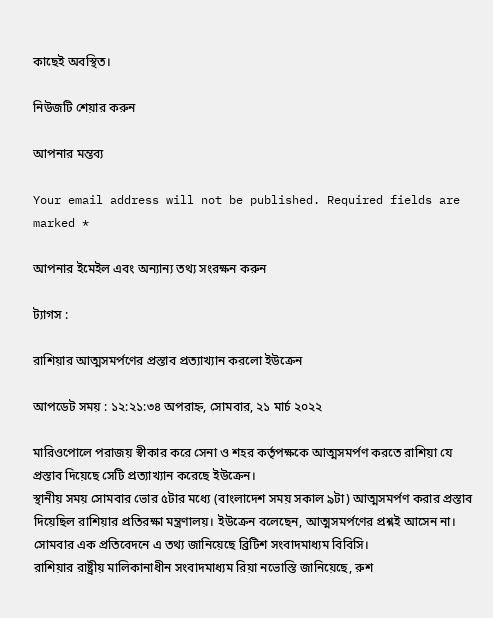কাছেই অবস্থিত।

নিউজটি শেয়ার করুন

আপনার মন্তব্য

Your email address will not be published. Required fields are marked *

আপনার ইমেইল এবং অন্যান্য তথ্য সংরক্ষন করুন

ট্যাগস :

রাশিয়ার আত্মসমর্পণের প্রস্তাব প্রত্যাখ্যান করলো ইউক্রেন

আপডেট সময় : ১২:২১:৩৪ অপরাহ্ন, সোমবার, ২১ মার্চ ২০২২

মারিওপোলে পরাজয় স্বীকার করে সেনা ও শহর কর্তৃপক্ষকে আত্মসমর্পণ করতে রাশিয়া যে প্রস্তাব দিয়েছে সেটি প্রত্যাখ্যান করেছে ইউক্রেন।
স্থানীয় সময় সোমবার ভোর ৫টার মধ্যে (বাংলাদেশ সময় সকাল ৯টা) আত্মসমর্পণ করার প্রস্তাব দিয়েছিল রাশিয়ার প্রতিরক্ষা মন্ত্রণালয়। ইউক্রেন বলেছেন, আত্মসমর্পণের প্রশ্নই আসেন না। সোমবার এক প্রতিবেদনে এ তথ্য জানিয়েছে ব্রিটিশ সংবাদমাধ্যম বিবিসি।
রাশিয়ার রাষ্ট্রীয় মালিকানাধীন সংবাদমাধ্যম রিয়া নভোস্তি জানিয়েছে, রুশ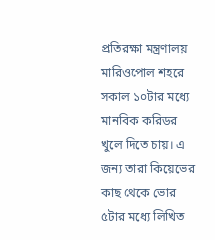প্রতিরক্ষা মন্ত্রণালয় মারিওপোল শহরে সকাল ১০টার মধ্যে মানবিক করিডর খুলে দিতে চায়। এ জন্য তারা কিয়েভের কাছ থেকে ভোর ৫টার মধ্যে লিখিত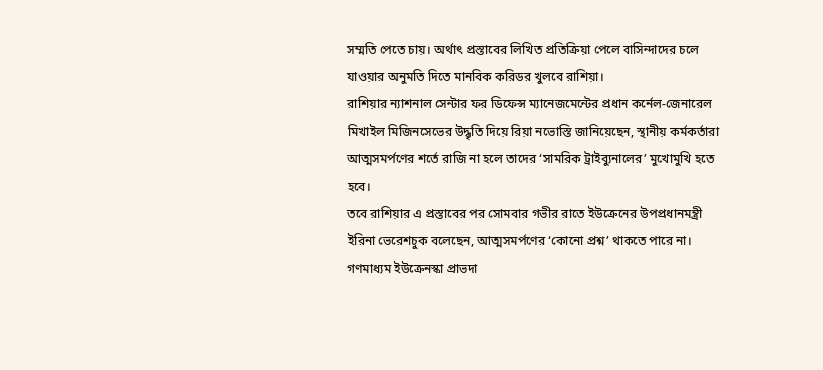সম্মতি পেতে চায়। অর্থাৎ প্রস্তাবের লিখিত প্রতিক্রিয়া পেলে বাসিন্দাদের চলে যাওয়ার অনুমতি দিতে মানবিক করিডর খুলবে রাশিয়া।
রাশিয়ার ন্যাশনাল সেন্টার ফর ডিফেন্স ম্যানেজমেন্টের প্রধান কর্নেল-জেনারেল মিখাইল মিজিনসেভের উদ্ধৃতি দিয়ে রিয়া নভোস্তি জানিয়েছেন, স্থানীয় কর্মকর্তারা আত্মসমর্পণের শর্তে রাজি না হলে তাদের ‘সামরিক ট্রাইব্যুনালের’ মুখোমুখি হতে হবে।
তবে রাশিয়ার এ প্রস্তাবের পর সোমবার গভীর রাতে ইউক্রেনের উপপ্রধানমন্ত্রী ইরিনা ভেরেশচুক বলেছেন, আত্মসমর্পণের ‘কোনো প্রশ্ন’ থাকতে পারে না। গণমাধ্যম ইউক্রেনস্কা প্রাভদা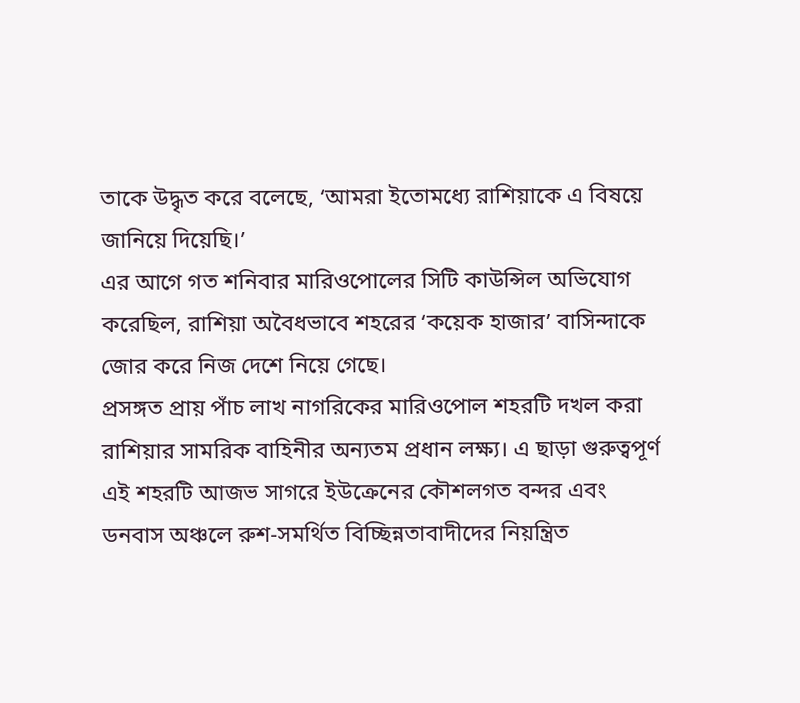তাকে উদ্ধৃত করে বলেছে, ‘আমরা ইতোমধ্যে রাশিয়াকে এ বিষয়ে জানিয়ে দিয়েছি।’
এর আগে গত শনিবার মারিওপোলের সিটি কাউন্সিল অভিযোগ করেছিল, রাশিয়া অবৈধভাবে শহরের ‘কয়েক হাজার’ বাসিন্দাকে জোর করে নিজ দেশে নিয়ে গেছে।
প্রসঙ্গত প্রায় পাঁচ লাখ নাগরিকের মারিওপোল শহরটি দখল করা রাশিয়ার সামরিক বাহিনীর অন্যতম প্রধান লক্ষ্য। এ ছাড়া গুরুত্বপূর্ণ এই শহরটি আজভ সাগরে ইউক্রেনের কৌশলগত বন্দর এবং ডনবাস অঞ্চলে রুশ-সমর্থিত বিচ্ছিন্নতাবাদীদের নিয়ন্ত্রিত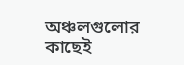অঞ্চলগুলোর কাছেই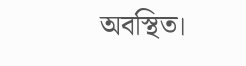অবস্থিত।